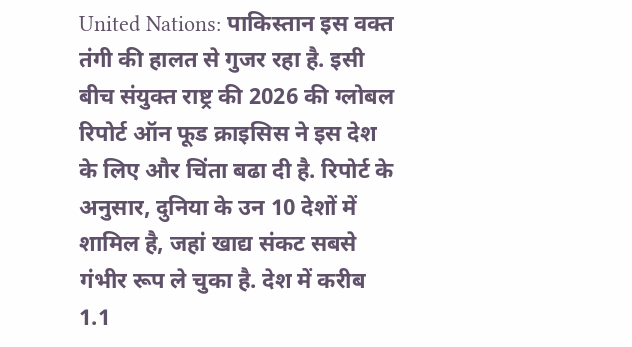United Nations: पाकिस्तान इस वक्त तंगी की हालत से गुजर रहा है. इसी बीच संयुक्त राष्ट्र की 2026 की ग्लोबल रिपोर्ट ऑन फूड क्राइसिस ने इस देश के लिए और चिंता बढा दी है. रिपोर्ट के अनुसार, दुनिया के उन 10 देशों में शामिल है, जहां खाद्य संकट सबसे गंभीर रूप ले चुका है. देश में करीब 1.1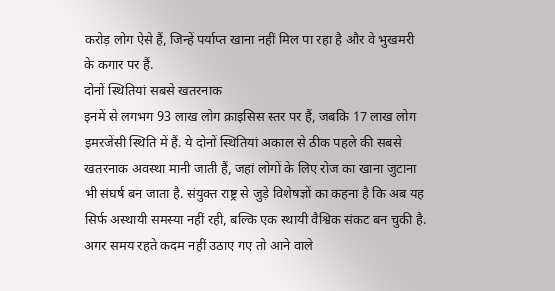करोड़ लोग ऐसे हैं, जिन्हें पर्याप्त खाना नहीं मिल पा रहा है और वे भुखमरी के कगार पर हैं.
दोनों स्थितियां सबसे खतरनाक
इनमें से लगभग 93 लाख लोग क्राइसिस स्तर पर हैं, जबकि 17 लाख लोग इमरजेंसी स्थिति में हैं. ये दोनों स्थितियां अकाल से ठीक पहले की सबसे खतरनाक अवस्था मानी जाती हैं, जहां लोगों के लिए रोज का खाना जुटाना भी संघर्ष बन जाता है. संयुक्त राष्ट्र से जुड़े विशेषज्ञों का कहना है कि अब यह सिर्फ अस्थायी समस्या नहीं रही, बल्कि एक स्थायी वैश्विक संकट बन चुकी है. अगर समय रहते कदम नहीं उठाए गए तो आने वाले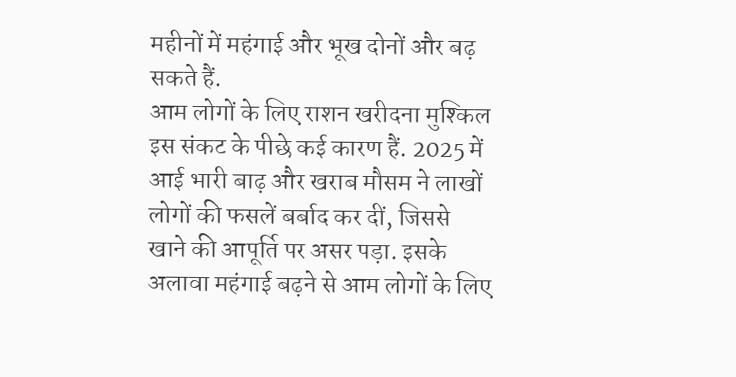महीनों में महंगाई और भूख दोनों और बढ़ सकते हैं.
आम लोगों के लिए राशन खरीदना मुश्किल
इस संकट के पीछे कई कारण हैं. 2025 में आई भारी बाढ़ और खराब मौसम ने लाखों लोगों की फसलें बर्बाद कर दीं, जिससे खाने की आपूर्ति पर असर पड़ा. इसके अलावा महंगाई बढ़ने से आम लोगों के लिए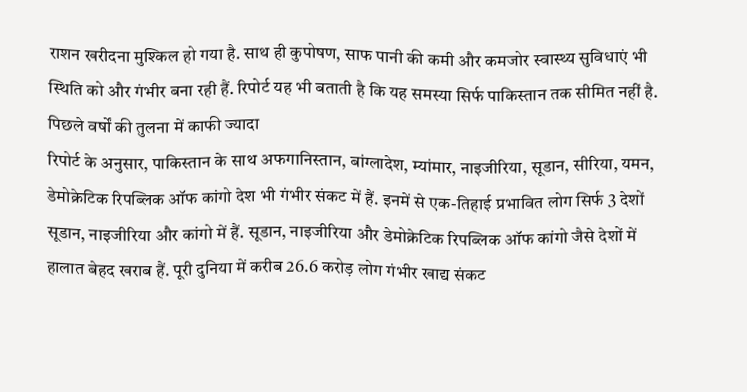राशन खरीदना मुश्किल हो गया है. साथ ही कुपोषण, साफ पानी की कमी और कमजोर स्वास्थ्य सुविधाएं भी स्थिति को और गंभीर बना रही हैं. रिपोर्ट यह भी बताती है कि यह समस्या सिर्फ पाकिस्तान तक सीमित नहीं है.
पिछले वर्षों की तुलना में काफी ज्यादा
रिपोर्ट के अनुसार, पाकिस्तान के साथ अफगानिस्तान, बांग्लादेश, म्यांमार, नाइजीरिया, सूडान, सीरिया, यमन, डेमोक्रेटिक रिपब्लिक ऑफ कांगो देश भी गंभीर संकट में हैं. इनमें से एक-तिहाई प्रभावित लोग सिर्फ 3 देशों सूडान, नाइजीरिया और कांगो में हैं. सूडान, नाइजीरिया और डेमोक्रेटिक रिपब्लिक ऑफ कांगो जैसे देशों में हालात बेहद खराब हैं. पूरी दुनिया में करीब 26.6 करोड़ लोग गंभीर खाद्य संकट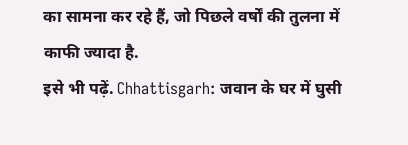का सामना कर रहे हैं, जो पिछले वर्षों की तुलना में काफी ज्यादा है.
इसे भी पढ़ें. Chhattisgarh: जवान के घर में घुसी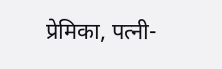प्रेमिका, पत्नी-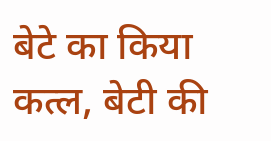बेटे का किया कत्ल, बेटी की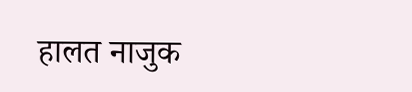हालत नाजुक